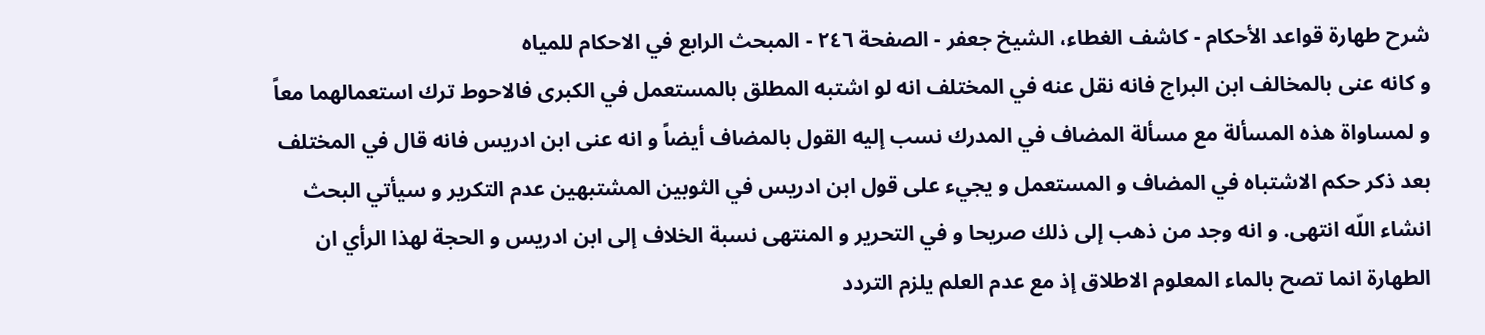شرح طهارة قواعد الأحكام - كاشف الغطاء، الشيخ جعفر - الصفحة ٢٤٦ - المبحث الرابع في الاحكام للمياه
و كانه عنى بالمخالف ابن البراج فانه نقل عنه في المختلف انه لو اشتبه المطلق بالمستعمل في الكبرى فالاحوط ترك استعمالهما معاً و لمساواة هذه المسألة مع مسألة المضاف في المدرك نسب إليه القول بالمضاف أيضاً و انه عنى ابن ادريس فانه قال في المختلف بعد ذكر حكم الاشتباه في المضاف و المستعمل و يجيء على قول ابن ادريس في الثوبين المشتبهين عدم التكرير و سيأتي البحث انشاء اللّه انتهى. و انه وجد من ذهب إلى ذلك صريحا و في التحرير و المنتهى نسبة الخلاف إلى ابن ادريس و الحجة لهذا الرأي ان الطهارة انما تصح بالماء المعلوم الاطلاق إذ مع عدم العلم يلزم التردد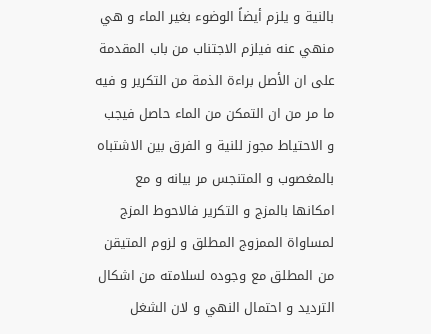بالنية و يلزم أيضاً الوضوء بغير الماء و هي منهي عنه فيلزم الاجتناب من باب المقدمة على ان الأصل براءة الذمة من التكرير و فيه ما مر من ان التمكن من الماء حاصل فيجب و الاحتياط مجوز للنية و الفرق بين الاشتباه بالمغصوب و المتنجس مر بيانه و مع امكانها بالمزج و التكرير فالاحوط المزج لمساواة الممزوج المطلق و لزوم المتيقن من المطلق مع وجوده لسلامته من اشكال الترديد و احتمال النهي و لان الشغل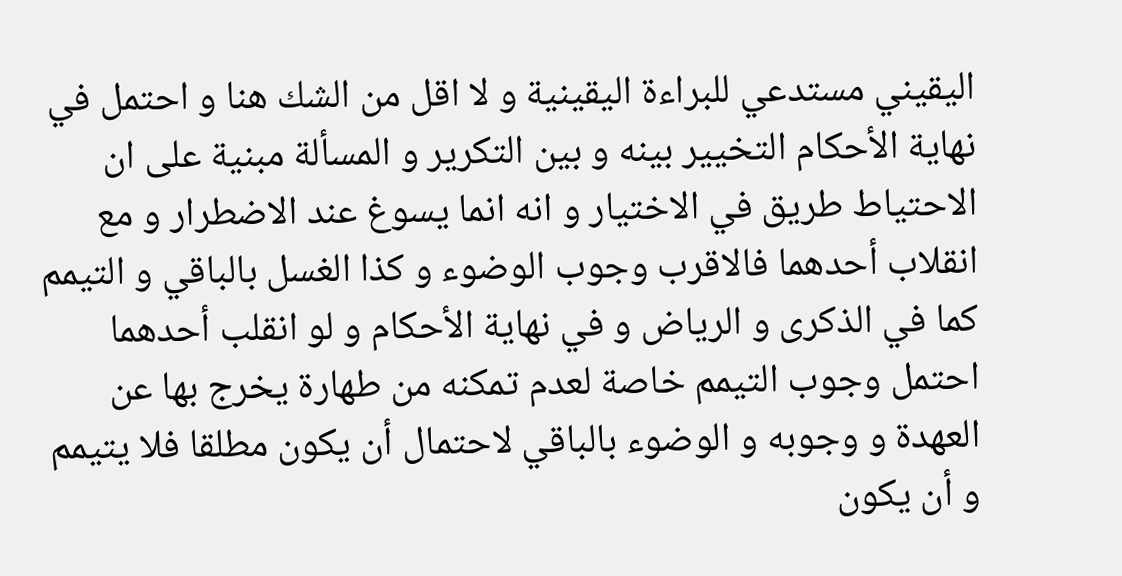اليقيني مستدعي للبراءة اليقينية و لا اقل من الشك هنا و احتمل في نهاية الأحكام التخيير بينه و بين التكرير و المسألة مبنية على ان الاحتياط طريق في الاختيار و انه انما يسوغ عند الاضطرار و مع انقلاب أحدهما فالاقرب وجوب الوضوء و كذا الغسل بالباقي و التيمم كما في الذكرى و الرياض و في نهاية الأحكام و لو انقلب أحدهما احتمل وجوب التيمم خاصة لعدم تمكنه من طهارة يخرج بها عن العهدة و وجوبه و الوضوء بالباقي لاحتمال أن يكون مطلقا فلا يتيمم و أن يكون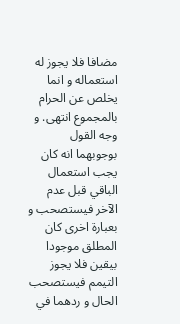مضافا فلا يجوز له استعماله و انما يخلص عن الحرام بالمجموع انتهى. و وجه القول بوجوبهما انه كان يجب استعمال الباقي قبل عدم الآخر فيستصحب و بعبارة اخرى كان المطلق موجودا بيقين فلا يجوز التيمم فيستصحب الحال و ردهما في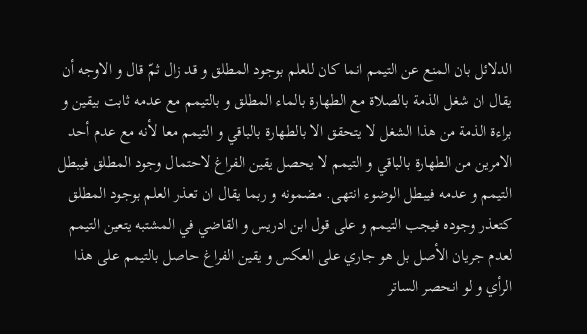الدلائل بان المنع عن التيمم انما كان للعلم بوجود المطلق و قد زال ثمّ قال و الاوجه أن يقال ان شغل الذمة بالصلاة مع الطهارة بالماء المطلق و بالتيمم مع عدمه ثابت بيقين و براءة الذمة من هذا الشغل لا يتحقق الا بالطهارة بالباقي و التيمم معا لأنه مع عدم أحد الامرين من الطهارة بالباقي و التيمم لا يحصل يقين الفراغ لاحتمال وجود المطلق فيبطل التيمم و عدمه فيبطل الوضوء انتهى. مضمونه و ربما يقال ان تعذر العلم بوجود المطلق كتعذر وجوده فيجب التيمم و على قول ابن ادريس و القاضي في المشتبه يتعين التيمم لعدم جريان الأصل بل هو جاري على العكس و يقين الفراغ حاصل بالتيمم على هذا الرأي و لو انحصر الساتر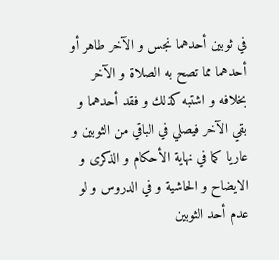في ثوبين أحدهما نجس و الآخر طاهر أو أحدهما مما تصح به الصلاة و الآخر بخلافه و اشتبه كذلك و فقد أحدهما و بقي الآخر فيصلي في الباقي من الثوبين و عاريا كما في نهاية الأحكام و الذكرى و الايضاح و الحاشية و في الدروس و لو عدم أحد الثوبين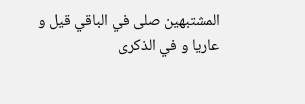المشتبهين صلى في الباقي قيل و عاريا و في الذكرى